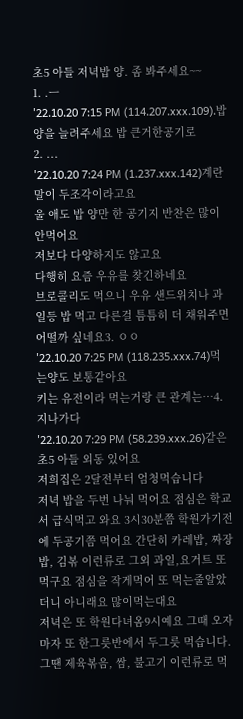초5 아들 저녁밥 양. 좀 봐주세요~~
1. .ㅡ
'22.10.20 7:15 PM (114.207.xxx.109).밥양을 늘려주세요 밥 큰거한공기로
2. ...
'22.10.20 7:24 PM (1.237.xxx.142)계란말이 두조각이라고요
울 애도 밥 양만 한 공기지 반찬은 많이 안먹어요
저보다 다양하지도 않고요
다행히 요즘 우유를 찾긴하네요
브로콜리도 먹으니 우유 샌드위치나 과일등 밥 먹고 다른걸 틈틈히 더 채워주면 어떨까 싶네요3. ㅇㅇ
'22.10.20 7:25 PM (118.235.xxx.74)먹는양도 보통같아요
키는 유전이라 먹는거랑 큰 관계는…4. 지나가다
'22.10.20 7:29 PM (58.239.xxx.26)같은 초5 아들 외동 있어요
저희집은 2달전부터 엄청먹습니다
저녁 밥을 두번 나눠 먹어요 점심은 학교서 급식먹고 와요 3시30분쯤 학원가기전에 두공기쯤 먹어요 간단히 카레밥, 짜장밥, 김볶 이런류로 그외 과일,요거트 또먹구요 점심을 작게먹어 또 먹는줄알았더니 아니래요 많이먹는대요
저녁은 또 학원다녀옴9시예요 그때 오자마자 또 한그릇반에서 두그릇 먹습니다. 그땐 제육볶음, 쌈, 불고기 이런류로 먹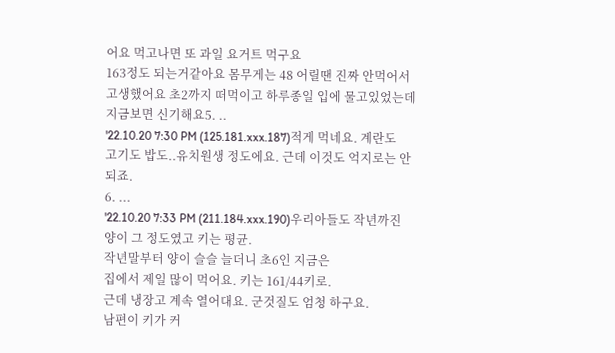어요 먹고나면 또 과일 요거트 먹구요
163정도 되는거같아요 몸무게는 48 어릴땐 진짜 안먹어서 고생했어요 초2까지 떠먹이고 하루종일 입에 물고있었는데 지금보면 신기해요5. ..
'22.10.20 7:30 PM (125.181.xxx.187)적게 먹네요. 계란도 고기도 밥도..유치원생 정도에요. 근데 이것도 억지로는 안되죠.
6. ...
'22.10.20 7:33 PM (211.184.xxx.190)우리아들도 작년까진 양이 그 정도였고 키는 평균.
작년말부터 양이 슬슬 늘더니 초6인 지금은
집에서 제일 많이 먹어요. 키는 161/44키로.
근데 냉장고 계속 열어대요. 군것질도 엄청 하구요.
남편이 키가 커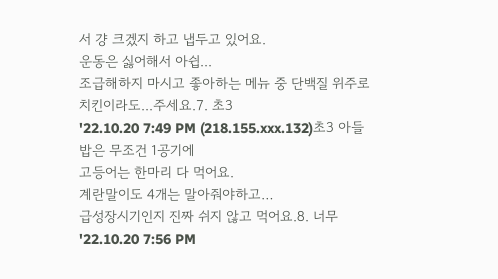서 걍 크겠지 하고 냅두고 있어요.
운동은 싫어해서 아쉽...
조급해하지 마시고 좋아하는 메뉴 중 단백질 위주로
치킨이라도...주세요.7. 초3
'22.10.20 7:49 PM (218.155.xxx.132)초3 아들
밥은 무조건 1공기에
고등어는 한마리 다 먹어요.
계란말이도 4개는 말아줘야하고…
급성장시기인지 진짜 쉬지 않고 먹어요.8. 너무
'22.10.20 7:56 PM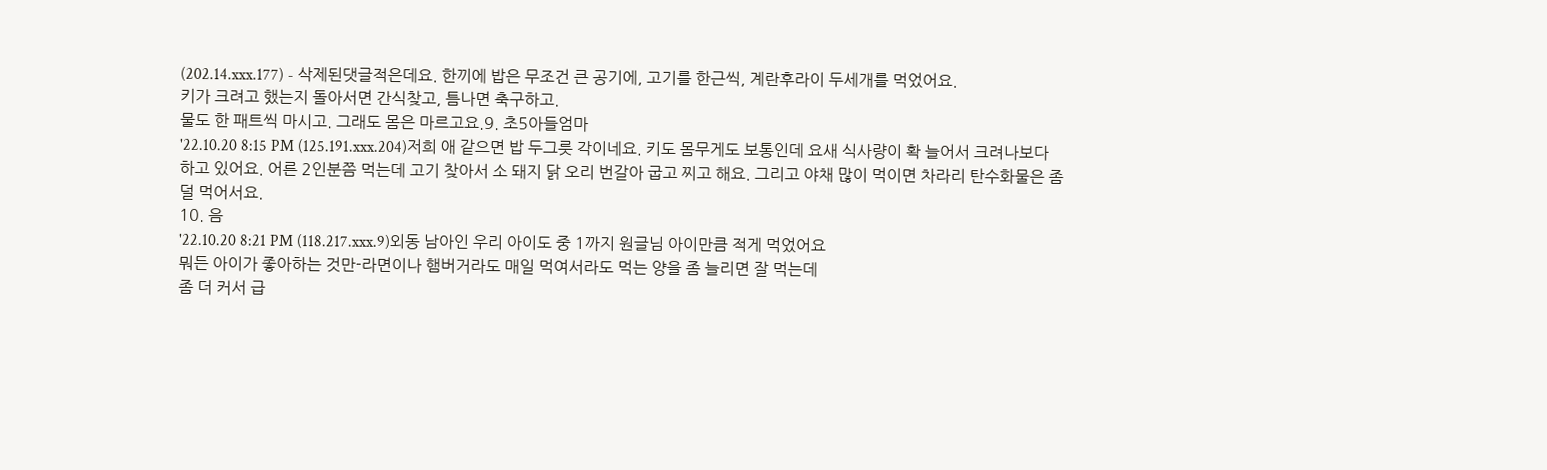(202.14.xxx.177) - 삭제된댓글적은데요. 한끼에 밥은 무조건 큰 공기에, 고기를 한근씩, 계란후라이 두세개를 먹었어요.
키가 크려고 했는지 돌아서면 간식찾고, 틈나면 축구하고.
물도 한 패트씩 마시고. 그래도 몸은 마르고요.9. 초5아들엄마
'22.10.20 8:15 PM (125.191.xxx.204)저희 애 같으면 밥 두그릇 각이네요. 키도 몸무게도 보통인데 요새 식사량이 확 늘어서 크려나보다 하고 있어요. 어른 2인분쯤 먹는데 고기 찾아서 소 돼지 닭 오리 번갈아 굽고 찌고 해요. 그리고 야채 많이 먹이면 차라리 탄수화물은 좀 덜 먹어서요.
10. 음
'22.10.20 8:21 PM (118.217.xxx.9)외동 남아인 우리 아이도 중 1까지 원글님 아이만큼 적게 먹었어요
뭐든 아이가 좋아하는 것만-라면이나 햄버거라도 매일 먹여서라도 먹는 양을 좀 늘리면 잘 먹는데
좀 더 커서 급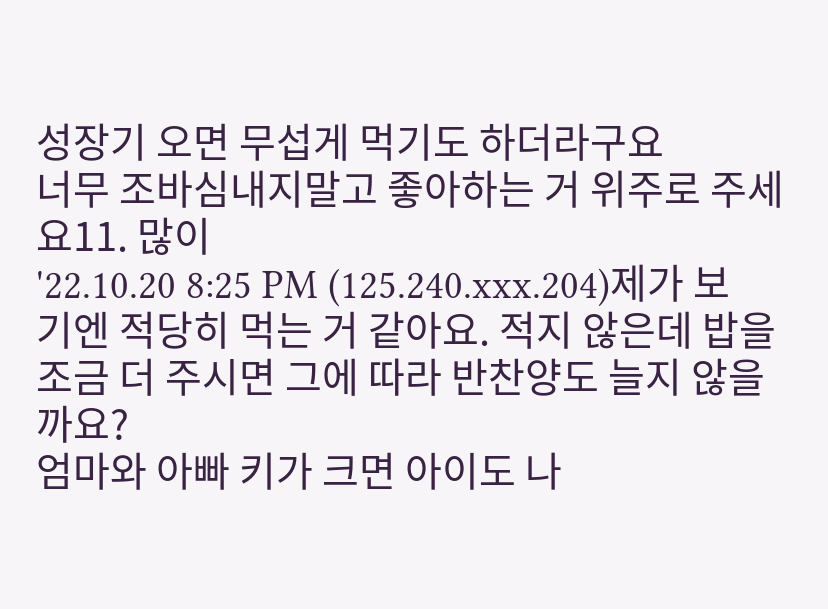성장기 오면 무섭게 먹기도 하더라구요
너무 조바심내지말고 좋아하는 거 위주로 주세요11. 많이
'22.10.20 8:25 PM (125.240.xxx.204)제가 보기엔 적당히 먹는 거 같아요. 적지 않은데 밥을 조금 더 주시면 그에 따라 반찬양도 늘지 않을까요?
엄마와 아빠 키가 크면 아이도 나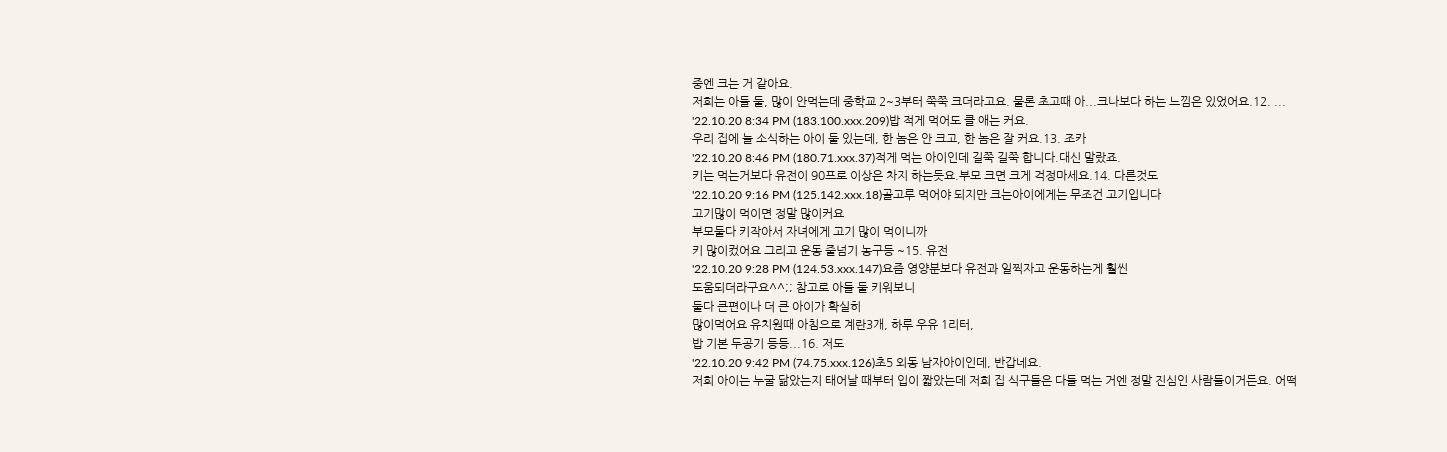중엔 크는 거 같아요.
저희는 아들 둘, 많이 안먹는데 중학교 2~3부터 쭉쭉 크더라고요. 물론 초고때 아...크나보다 하는 느낌은 있었어요.12. ...
'22.10.20 8:34 PM (183.100.xxx.209)밥 적게 먹어도 클 애는 커요.
우리 집에 늘 소식하는 아이 둘 있는데, 한 놈은 안 크고, 한 놈은 잘 커요.13. 조카
'22.10.20 8:46 PM (180.71.xxx.37)적게 먹는 아이인데 길쭉 길쭉 합니다.대신 말랐죠.
키는 먹는거보다 유전이 90프로 이상은 차지 하는듯요.부모 크면 크게 걱정마세요.14. 다른것도
'22.10.20 9:16 PM (125.142.xxx.18)골고루 먹어야 되지만 크는아이에게는 무조건 고기입니다
고기많이 먹이면 정말 많이커요
부모둘다 키작아서 자녀에게 고기 많이 먹이니까
키 많이컸어요 그리고 운동 줄넘기 농구등 ~15. 유전
'22.10.20 9:28 PM (124.53.xxx.147)요즘 영양분보다 유전과 일찍자고 운동하는게 훨씬
도움되더라구요^^;; 참고로 아들 둘 키워보니
둘다 큰편이나 더 큰 아이가 확실히
많이먹어요 유치원때 아침으로 계란3개, 하루 우유 1리터,
밥 기본 두공기 등등...16. 저도
'22.10.20 9:42 PM (74.75.xxx.126)초5 외동 남자아이인데, 반갑네요.
저희 아이는 누굴 닮았는지 태어날 때부터 입이 짧았는데 저희 집 식구들은 다들 먹는 거엔 정말 진심인 사람들이거든요. 어떡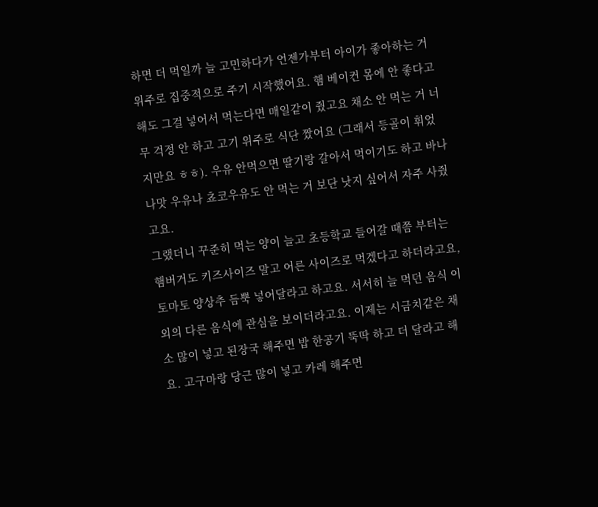하면 더 먹일까 늘 고민하다가 언젠가부터 아이가 좋아하는 거 위주로 집중적으로 주기 시작했어요. 햄 베이컨 몸에 안 좋다고 해도 그걸 넣어서 먹는다면 매일같이 줬고요 채소 안 먹는 거 너무 걱정 안 하고 고기 위주로 식단 짰어요 (그래서 등골이 휘었지만요 ㅎㅎ). 우유 안먹으면 딸기랑 갈아서 먹이기도 하고 바나나맛 우유나 쵸코우유도 안 먹는 거 보단 낫지 싶어서 자주 사줬고요.
그랬더니 꾸준히 먹는 양이 늘고 초등학교 들어갈 때쯤 부터는 햄버거도 키즈사이즈 말고 어른 사이즈로 먹겠다고 하더라고요, 토마토 양상추 듬뿍 넣어달라고 하고요. 서서히 늘 먹던 음식 이외의 다른 음식에 관심을 보이더라고요. 이제는 시금치같은 채소 많이 넣고 된장국 해주면 밥 한공기 뚝딱 하고 더 달라고 해요. 고구마랑 당근 많이 넣고 카레 해주면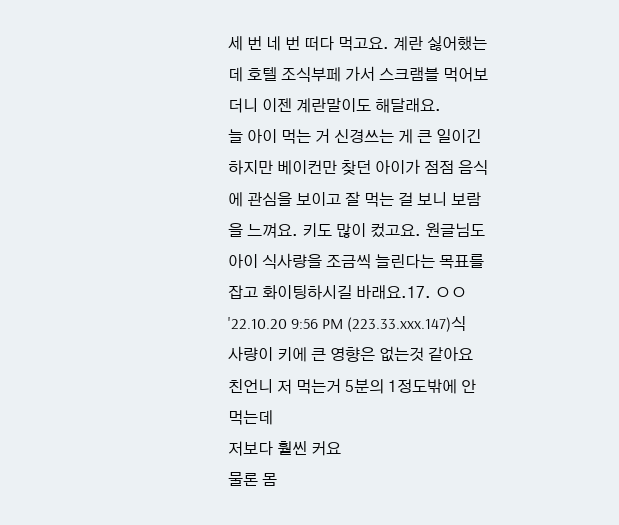세 번 네 번 떠다 먹고요. 계란 싫어했는데 호텔 조식부페 가서 스크램블 먹어보더니 이젠 계란말이도 해달래요.
늘 아이 먹는 거 신경쓰는 게 큰 일이긴 하지만 베이컨만 찾던 아이가 점점 음식에 관심을 보이고 잘 먹는 걸 보니 보람을 느껴요. 키도 많이 컸고요. 원글님도 아이 식사량을 조금씩 늘린다는 목표를 잡고 화이팅하시길 바래요.17. ㅇㅇ
'22.10.20 9:56 PM (223.33.xxx.147)식사량이 키에 큰 영향은 없는것 같아요
친언니 저 먹는거 5분의 1정도밖에 안먹는데
저보다 훨씬 커요
물론 몸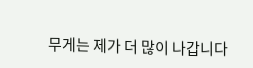무게는 제가 더 많이 나갑니다